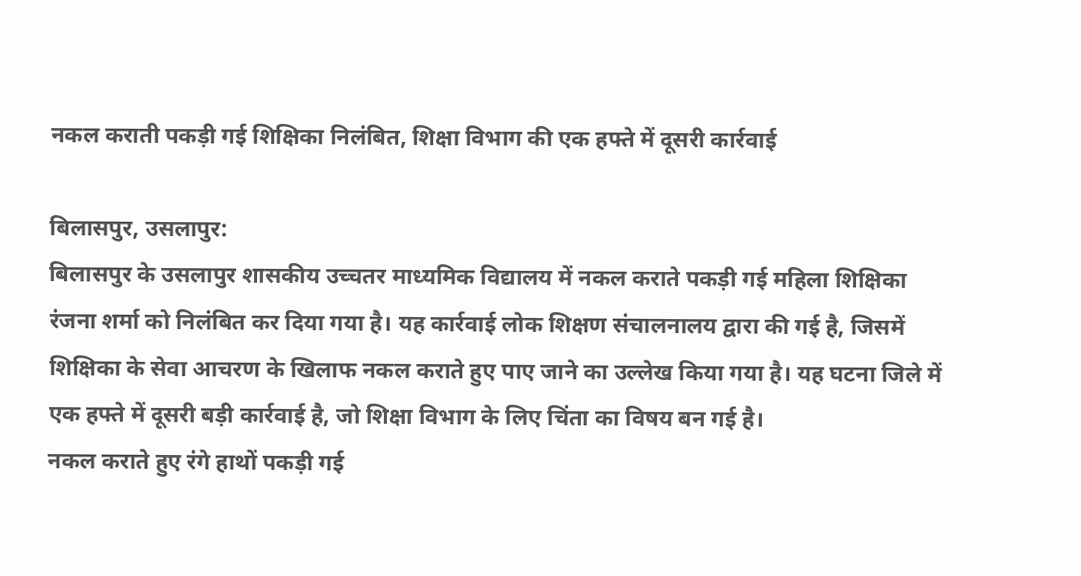नकल कराती पकड़ी गई शिक्षिका निलंबित, शिक्षा विभाग की एक हफ्ते में दूसरी कार्रवाई

बिलासपुर, उसलापुर:
बिलासपुर के उसलापुर शासकीय उच्चतर माध्यमिक विद्यालय में नकल कराते पकड़ी गई महिला शिक्षिका रंजना शर्मा को निलंबित कर दिया गया है। यह कार्रवाई लोक शिक्षण संचालनालय द्वारा की गई है, जिसमें शिक्षिका के सेवा आचरण के खिलाफ नकल कराते हुए पाए जाने का उल्लेख किया गया है। यह घटना जिले में एक हफ्ते में दूसरी बड़ी कार्रवाई है, जो शिक्षा विभाग के लिए चिंता का विषय बन गई है।
नकल कराते हुए रंगे हाथों पकड़ी गई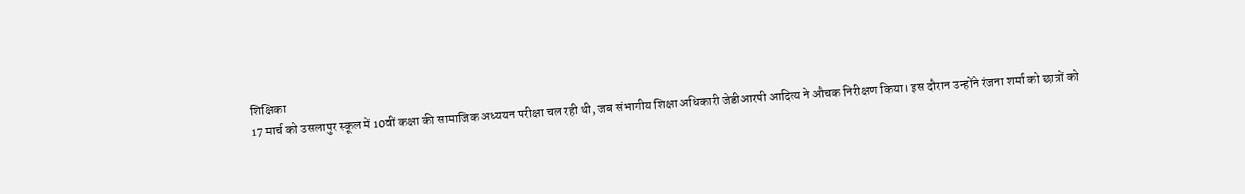शिक्षिका
17 मार्च को उसलापुर स्कूल में 10वीं कक्षा की सामाजिक अध्ययन परीक्षा चल रही थी, जब संभागीय शिक्षा अधिकारी जेडीआरपी आदित्य ने औचक निरीक्षण किया। इस दौरान उन्होंने रंजना शर्मा को छात्रों को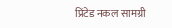प्रिंटेड नकल सामग्री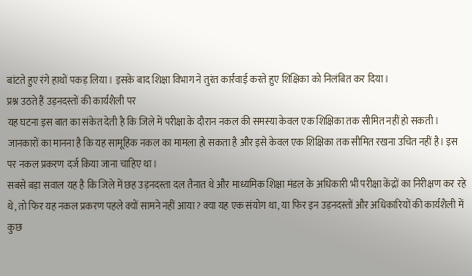बांटते हुए रंगे हाथों पकड़ लिया। इसके बाद शिक्षा विभाग ने तुरंत कार्रवाई करते हुए शिक्षिका को निलंबित कर दिया।
प्रश्न उठते हैं उड़नदस्तों की कार्यशैली पर
यह घटना इस बात का संकेत देती है कि जिले में परीक्षा के दौरान नकल की समस्या केवल एक शिक्षिका तक सीमित नहीं हो सकती। जानकारों का मानना है कि यह सामूहिक नकल का मामला हो सकता है और इसे केवल एक शिक्षिका तक सीमित रखना उचित नहीं है। इस पर नकल प्रकरण दर्ज किया जाना चाहिए था।
सबसे बड़ा सवाल यह है कि जिले में छह उड़नदस्ता दल तैनात थे और माध्यमिक शिक्षा मंडल के अधिकारी भी परीक्षा केंद्रों का निरीक्षण कर रहे थे, तो फिर यह नकल प्रकरण पहले क्यों सामने नहीं आया? क्या यह एक संयोग था, या फिर इन उड़नदस्तों और अधिकारियों की कार्यशैली में कुछ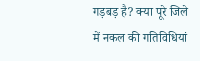गड़बड़ है? क्या पूरे जिले में नकल की गतिविधियां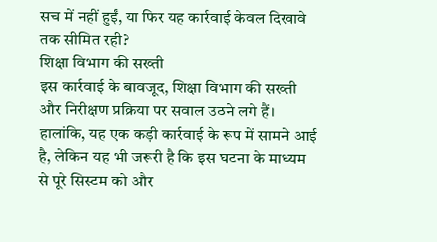सच में नहीं हुईं, या फिर यह कार्रवाई केवल दिखावे तक सीमित रही?
शिक्षा विभाग की सख्ती
इस कार्रवाई के बावजूद, शिक्षा विभाग की सख्ती और निरीक्षण प्रक्रिया पर सवाल उठने लगे हैं। हालांकि, यह एक कड़ी कार्रवाई के रूप में सामने आई है, लेकिन यह भी जरूरी है कि इस घटना के माध्यम से पूरे सिस्टम को और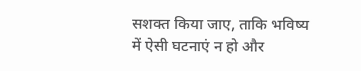सशक्त किया जाए, ताकि भविष्य में ऐसी घटनाएं न हो और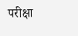परीक्षा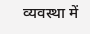व्यवस्था में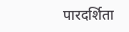पारदर्शिता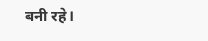बनी रहे।